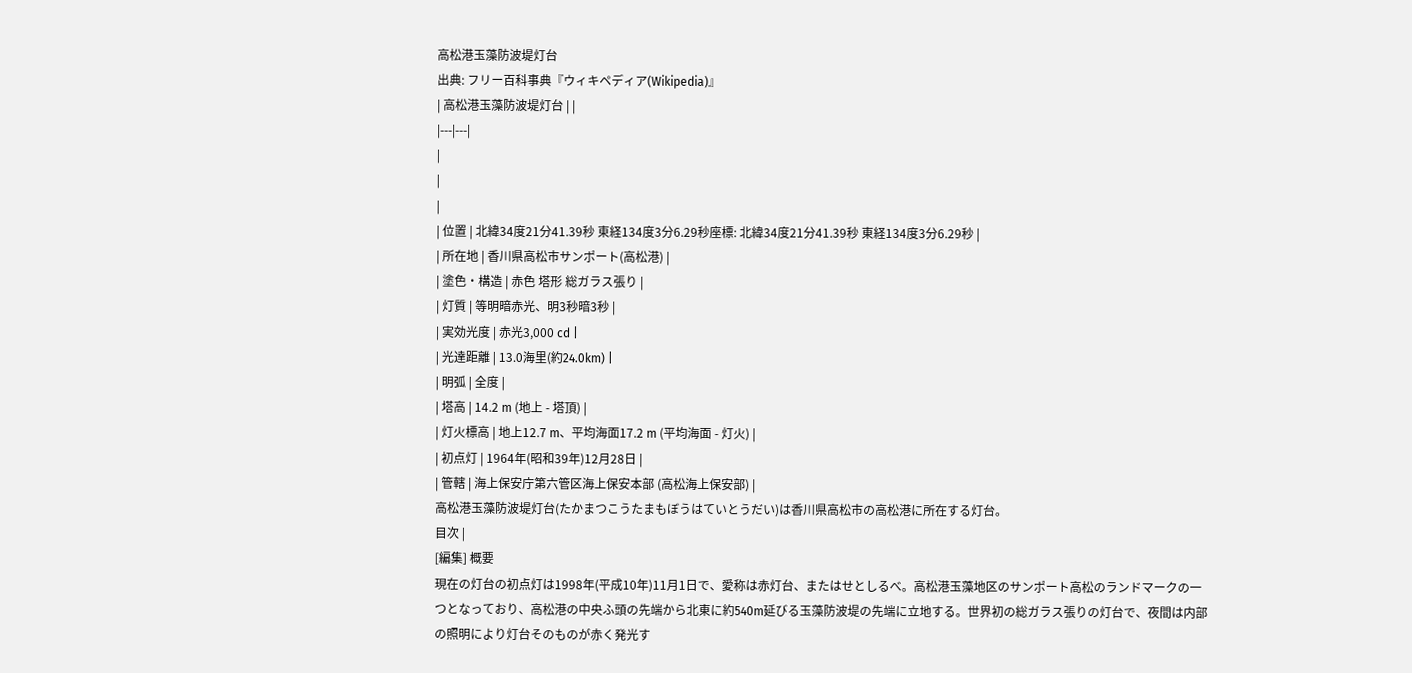高松港玉藻防波堤灯台
出典: フリー百科事典『ウィキペディア(Wikipedia)』
| 高松港玉藻防波堤灯台 | |
|---|---|
|
|
|
| 位置 | 北緯34度21分41.39秒 東経134度3分6.29秒座標: 北緯34度21分41.39秒 東経134度3分6.29秒 |
| 所在地 | 香川県高松市サンポート(高松港) |
| 塗色・構造 | 赤色 塔形 総ガラス張り |
| 灯質 | 等明暗赤光、明3秒暗3秒 |
| 実効光度 | 赤光3,000 cd |
| 光達距離 | 13.0海里(約24.0km) |
| 明弧 | 全度 |
| 塔高 | 14.2 m (地上 - 塔頂) |
| 灯火標高 | 地上12.7 m、平均海面17.2 m (平均海面 - 灯火) |
| 初点灯 | 1964年(昭和39年)12月28日 |
| 管轄 | 海上保安庁第六管区海上保安本部 (高松海上保安部) |
高松港玉藻防波堤灯台(たかまつこうたまもぼうはていとうだい)は香川県高松市の高松港に所在する灯台。
目次 |
[編集] 概要
現在の灯台の初点灯は1998年(平成10年)11月1日で、愛称は赤灯台、またはせとしるべ。高松港玉藻地区のサンポート高松のランドマークの一つとなっており、高松港の中央ふ頭の先端から北東に約540m延びる玉藻防波堤の先端に立地する。世界初の総ガラス張りの灯台で、夜間は内部の照明により灯台そのものが赤く発光す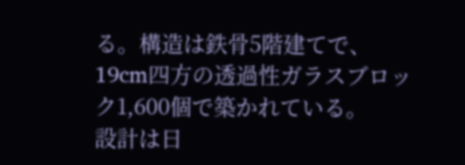る。構造は鉄骨5階建てで、19cm四方の透過性ガラスブロック1,600個で築かれている。
設計は日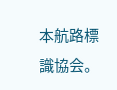本航路標識協会。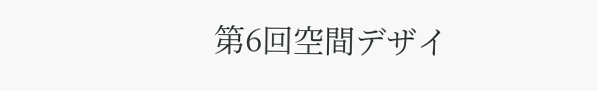第6回空間デザイ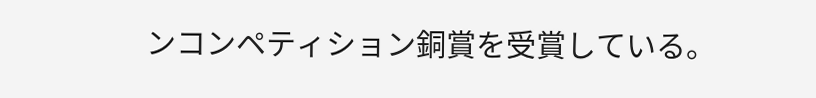ンコンペティション銅賞を受賞している。